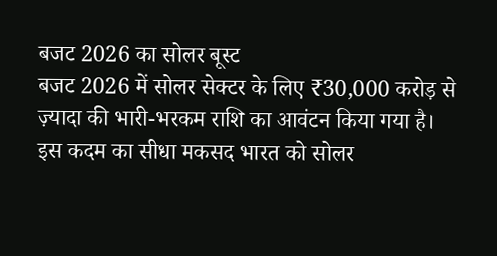बजट 2026 का सोलर बूस्ट
बजट 2026 में सोलर सेक्टर के लिए ₹30,000 करोड़ से ज़्यादा की भारी-भरकम राशि का आवंटन किया गया है। इस कदम का सीधा मकसद भारत को सोलर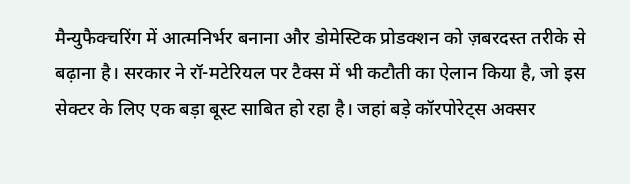मैन्युफैक्चरिंग में आत्मनिर्भर बनाना और डोमेस्टिक प्रोडक्शन को ज़बरदस्त तरीके से बढ़ाना है। सरकार ने रॉ-मटेरियल पर टैक्स में भी कटौती का ऐलान किया है, जो इस सेक्टर के लिए एक बड़ा बूस्ट साबित हो रहा है। जहां बड़े कॉरपोरेट्स अक्सर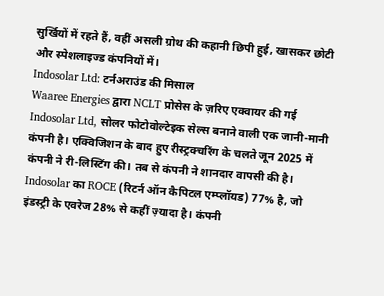सुर्खियों में रहते हैं, वहीं असली ग्रोथ की कहानी छिपी हुई, खासकर छोटी और स्पेशलाइज्ड कंपनियों में।
Indosolar Ltd: टर्नअराउंड की मिसाल
Waaree Energies द्वारा NCLT प्रोसेस के ज़रिए एक्वायर की गई Indosolar Ltd, सोलर फोटोवोल्टेइक सेल्स बनाने वाली एक जानी-मानी कंपनी है। एक्विजिशन के बाद हुए रीस्ट्रक्चरिंग के चलते जून 2025 में कंपनी ने री-लिस्टिंग की। तब से कंपनी ने शानदार वापसी की है। Indosolar का ROCE (रिटर्न ऑन कैपिटल एम्प्लॉयड) 77% है, जो इंडस्ट्री के एवरेज 28% से कहीं ज़्यादा है। कंपनी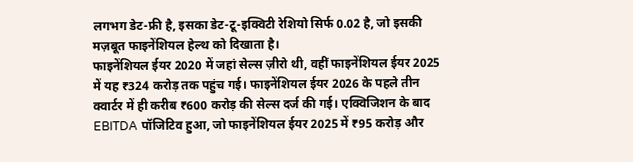लगभग डेट-फ्री है, इसका डेट-टू-इक्विटी रेशियो सिर्फ 0.02 है, जो इसकी मज़बूत फाइनेंशियल हेल्थ को दिखाता है।
फाइनेंशियल ईयर 2020 में जहां सेल्स ज़ीरो थी, वहीं फाइनेंशियल ईयर 2025 में यह ₹324 करोड़ तक पहुंच गई। फाइनेंशियल ईयर 2026 के पहले तीन क्वार्टर में ही करीब ₹600 करोड़ की सेल्स दर्ज की गई। एक्विजिशन के बाद EBITDA पॉजिटिव हुआ, जो फाइनेंशियल ईयर 2025 में ₹95 करोड़ और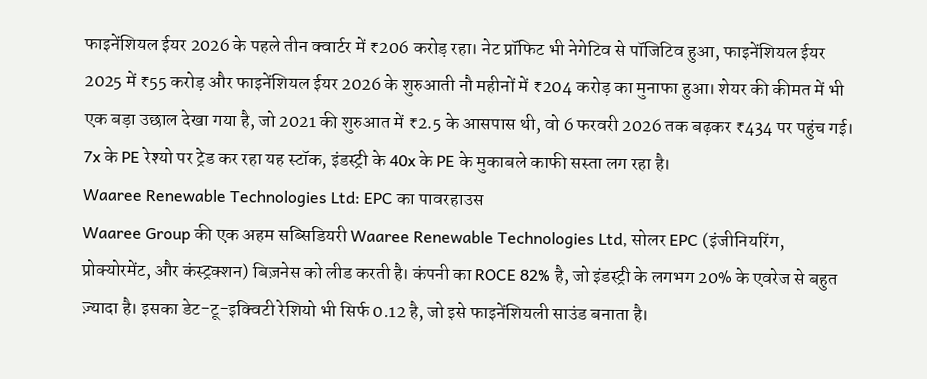फाइनेंशियल ईयर 2026 के पहले तीन क्वार्टर में ₹206 करोड़ रहा। नेट प्रॉफिट भी नेगेटिव से पॉजिटिव हुआ, फाइनेंशियल ईयर 2025 में ₹55 करोड़ और फाइनेंशियल ईयर 2026 के शुरुआती नौ महीनों में ₹204 करोड़ का मुनाफा हुआ। शेयर की कीमत में भी एक बड़ा उछाल देखा गया है, जो 2021 की शुरुआत में ₹2.5 के आसपास थी, वो 6 फरवरी 2026 तक बढ़कर ₹434 पर पहुंच गई। 7x के PE रेश्यो पर ट्रेड कर रहा यह स्टॉक, इंडस्ट्री के 40x के PE के मुकाबले काफी सस्ता लग रहा है।
Waaree Renewable Technologies Ltd: EPC का पावरहाउस
Waaree Group की एक अहम सब्सिडियरी Waaree Renewable Technologies Ltd, सोलर EPC (इंजीनियरिंग, प्रोक्योरमेंट, और कंस्ट्रक्शन) बिज़नेस को लीड करती है। कंपनी का ROCE 82% है, जो इंडस्ट्री के लगभग 20% के एवरेज से बहुत ज़्यादा है। इसका डेट-टू-इक्विटी रेशियो भी सिर्फ 0.12 है, जो इसे फाइनेंशियली साउंड बनाता है।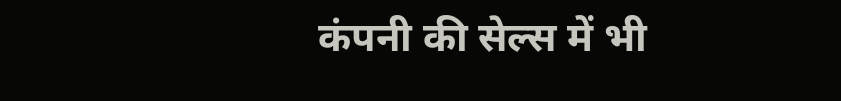कंपनी की सेल्स में भी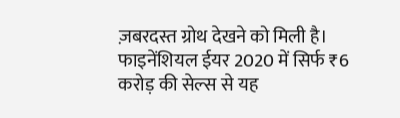ज़बरदस्त ग्रोथ देखने को मिली है। फाइनेंशियल ईयर 2020 में सिर्फ ₹6 करोड़ की सेल्स से यह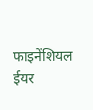फाइनेंशियल ईयर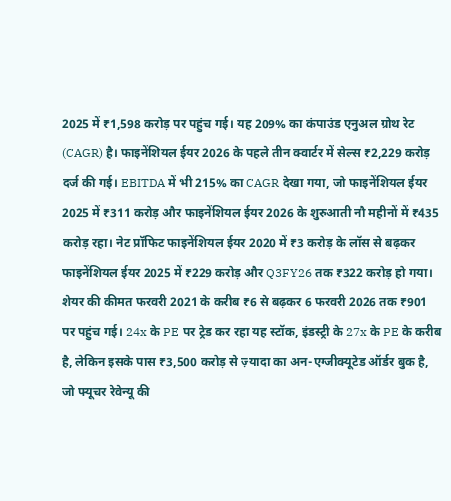2025 में ₹1,598 करोड़ पर पहुंच गई। यह 209% का कंपाउंड एनुअल ग्रोथ रेट (CAGR) है। फाइनेंशियल ईयर 2026 के पहले तीन क्वार्टर में सेल्स ₹2,229 करोड़ दर्ज की गई। EBITDA में भी 215% का CAGR देखा गया, जो फाइनेंशियल ईयर 2025 में ₹311 करोड़ और फाइनेंशियल ईयर 2026 के शुरुआती नौ महीनों में ₹435 करोड़ रहा। नेट प्रॉफिट फाइनेंशियल ईयर 2020 में ₹3 करोड़ के लॉस से बढ़कर फाइनेंशियल ईयर 2025 में ₹229 करोड़ और Q3FY26 तक ₹322 करोड़ हो गया। शेयर की कीमत फरवरी 2021 के करीब ₹6 से बढ़कर 6 फरवरी 2026 तक ₹901 पर पहुंच गई। 24x के PE पर ट्रेड कर रहा यह स्टॉक, इंडस्ट्री के 27x के PE के करीब है, लेकिन इसके पास ₹3,500 करोड़ से ज़्यादा का अन-एग्जीक्यूटेड ऑर्डर बुक है, जो फ्यूचर रेवेन्यू की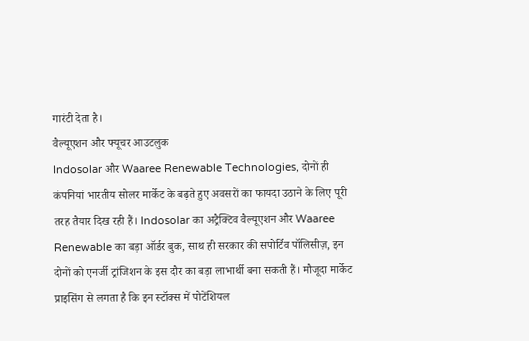गारंटी देता है।
वैल्यूएशन और फ्यूचर आउटलुक
Indosolar और Waaree Renewable Technologies, दोनों ही कंपनियां भारतीय सोलर मार्केट के बढ़ते हुए अवसरों का फायदा उठाने के लिए पूरी तरह तैयार दिख रही हैं। Indosolar का अट्रैक्टिव वैल्यूएशन और Waaree Renewable का बड़ा ऑर्डर बुक, साथ ही सरकार की सपोर्टिव पॉलिसीज़, इन दोनों को एनर्जी ट्रांजिशन के इस दौर का बड़ा लाभार्थी बना सकती हैं। मौजूदा मार्केट प्राइसिंग से लगता है कि इन स्टॉक्स में पोटेंशियल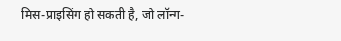मिस-प्राइसिंग हो सकती है, जो लॉन्ग-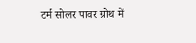टर्म सोलर पावर ग्रोथ में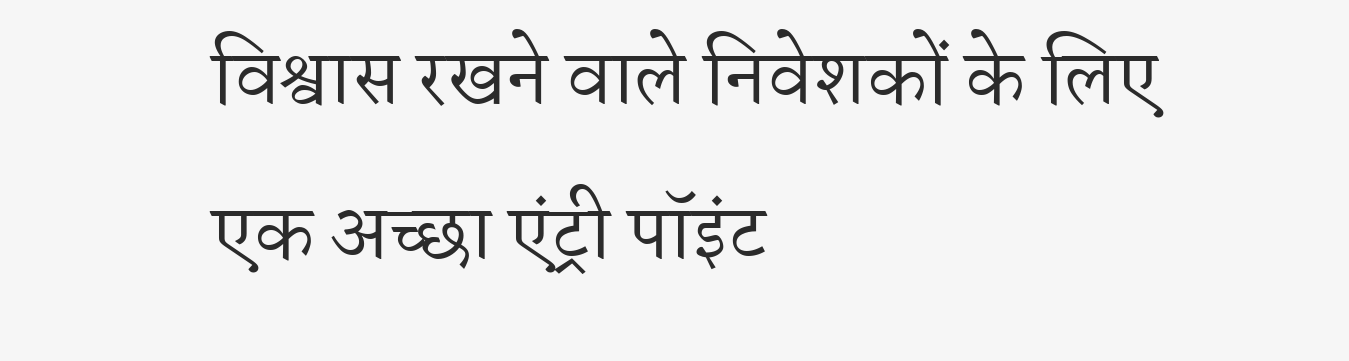विश्वास रखने वाले निवेशकों के लिए एक अच्छा एंट्री पॉइंट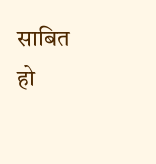साबित हो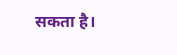सकता है।